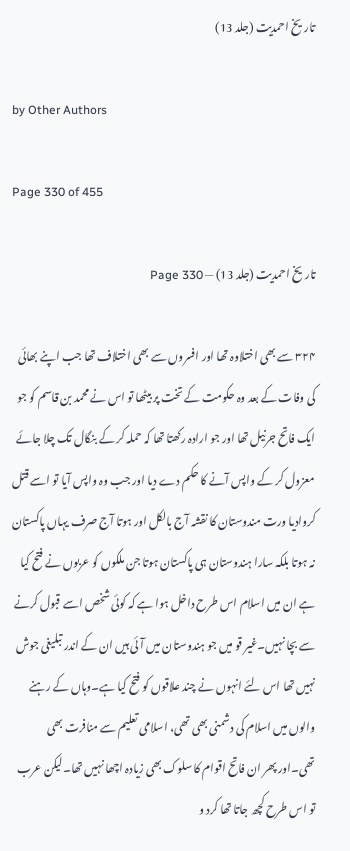تاریخ احمدیت (جلد 13)

by Other Authors

Page 330 of 455

تاریخ احمدیت (جلد 13) — Page 330

۳۲۴ سے بھی اختلاوہ تھا اور افسروں سے بھی اختلاف تھا جب اپنے بھائی کی وفات کے بعد وہ حکومت کے تخت پر بیٹھا تو اس نے محمد بن قاسم کو جو ایک فاتح جرنیل تھا اور جو ارادہ رکھتا تھا کہ حملہ کر کے بنگال تک چلا جائے معزول کر کے واپس آنے کا حکم دے دیا اور جب وہ واپس آیا تو اسے قتل کروادیا ورت مندوستان کا نقشہ آج بالکل اور ہوتا آج صرف یہاں پاکستان نہ ہوتا بلکہ سارا ہندوستان ہی پاکستان ہوتا جن ملکوں کو عربوں نے فتح کیا ہے ان میں اسلام اس طرح داخل ہوا ہے کہ کوئی شخص اسے قبول کرنے سے بچا نہیں۔غیر قو میں جو ہندوستان میں آئی ہیں ان کے اندر تبلیغی جوش نہیں تھا اس لئے انہوں نے چند علاقوں کو فتح کیا ہے۔وہاں کے رہنے والوں میں اسلام کی دشمنی بھی تھی، اسلامی تعلیم سے منافرت بھی تھی۔اور پھر ان فاتح اقوام کا سلوک بھی زیادہ اچھا نہیں تھا۔لیکن عرب تو اس طرح کچھ جاتا تھا کرد و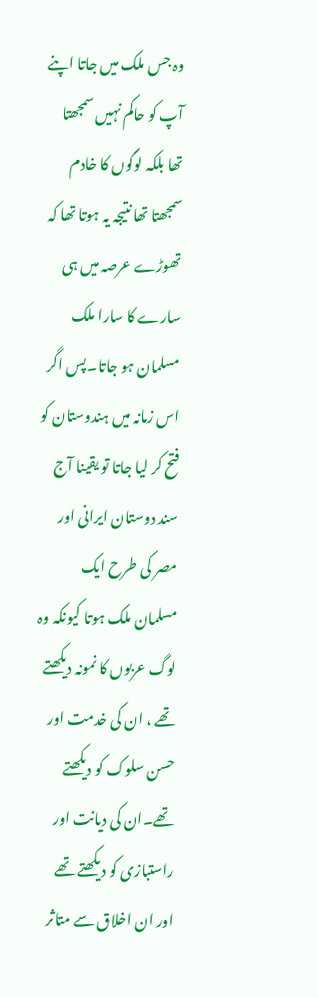وہ جس ملک میں جاتا اپنے آپ کو حاکم نہیں سمجھتا تھا بلکہ لوگوں کا خادم سمجھتا تھا نتیجہ یہ ہوتا تھا کہ تھوڑے عرصہ میں ہی سارے کا سارا ملک مسلمان ہو جاتا۔پس اگر اس زمانہ میں ہندوستان کو فتح کر لیا جاتا تو یقینا آج سند دوستان ایرانی اور مصر کی طرح ایک مسلمان ملک ہوتا کیونکہ وہ لوگ عربوں کا نمونہ دیکھتے تھے ، ان کی خدمت اور حسن سلوک کو دیکھتے تھے۔ان کی دیانت اور راستبازی کو دیکھتے تھے اور ان اخلاق سے متاثر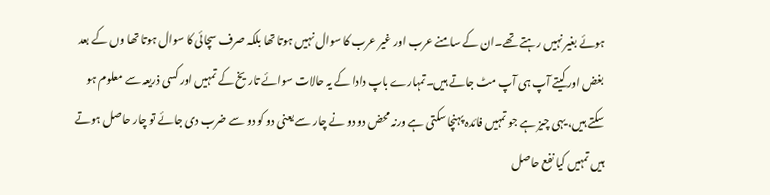ہوئے بغیر نہیں رہتے تھے۔ان کے سامنے عرب اور غیر عرب کا سوال نہیں ہوتا تھا بلکہ صرف سچائی کا سوال ہوتا تھا وں کے بعد بغض اور کیتے آپ ہی آپ مٹ جاتے ہیں۔تمہارے باپ دادا کے یہ حالات سوائے تاریخ کے تمہیں اور کسی ذریعہ سے معلوم ہو سکتے ہیں، یہی چیز ہے جو تمہیں فائدہ پہنچا سکتی ہے ورنہ محض دو دو نے چار سے یعنی دو کو دو سے ضرب دی جائے تو چار حاصل ہوتے ہیں تمہیں کیا نفع حاصل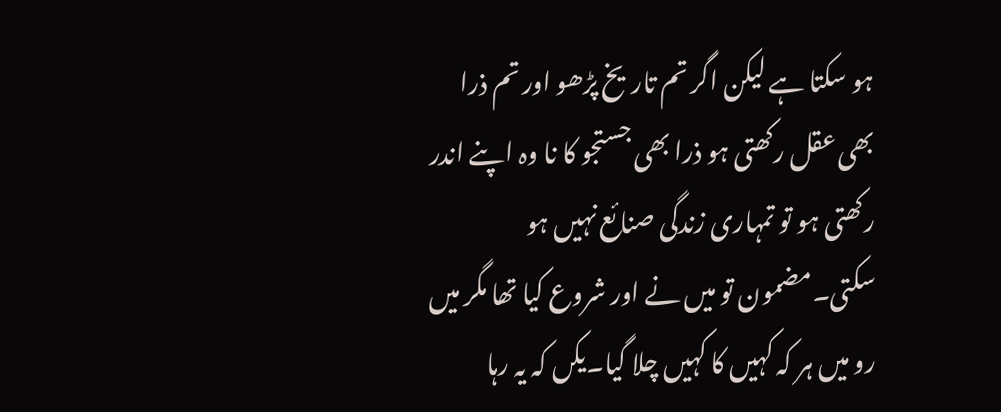ہو سکتا ہے لیکن اگر تم تاریخ پڑھو اور تم ذرا بھی عقل رکھتی ہو ذرا بھی جستجو کا نا وہ اپنے اندر رکھتی ہو تو تمہاری زندگی صنائع نہیں ہو سکتی۔مضمون تو میں نے اور شروع کیا تھا مگر میں رو میں ہر کہ کہیں کا کہیں چلا گیا۔یکں کہ یہ رہا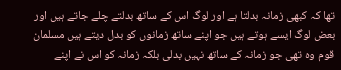تھا کہ کبھی زمانہ بدلتا ہے اور لوگ اس کے ساتھ بدلتے چلے جاتے ہیں اور بعض لوگ ایسے ہوتے ہیں جو اپنے ساتھ زمانوں کو بدل دیتے ہیں مسلمان قوم وہ تھی جو زمانہ کے ساتھ نہیں بدلی بلکہ زمانہ کو اس نے اپنے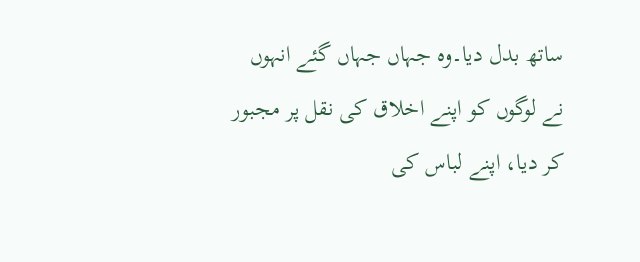ساتھ بدل دیا۔وہ جہاں جہاں گئے انہوں نے لوگوں کو اپنے اخلاق کی نقل پر مجبور کر دیا، اپنے لباس کی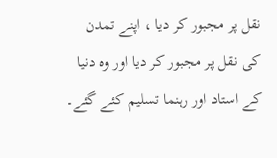نقل پر مجبور کر دیا ، اپنے تمدن کی نقل پر مجبور کر دیا اور وہ دنیا کے استاد اور رہنما تسلیم کئے گئے۔